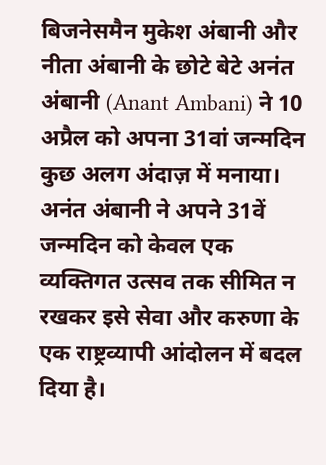बिजनेसमैन मुकेश अंबानी और नीता अंबानी के छोटे बेटे अनंत अंबानी (Anant Ambani) ने 10 अप्रैल को अपना 31वां जन्मदिन कुछ अलग अंदाज़ में मनाया। अनंत अंबानी ने अपने 31वें जन्मदिन को केवल एक व्यक्तिगत उत्सव तक सीमित न रखकर इसे सेवा और करुणा के एक राष्ट्रव्यापी आंदोलन में बदल दिया है।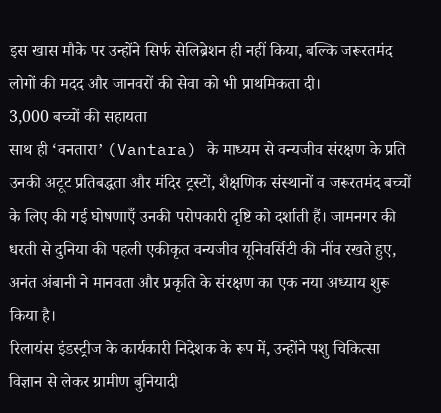इस खास मौके पर उन्होंने सिर्फ सेलिब्रेशन ही नहीं किया, बल्कि जरूरतमंद लोगों की मदद और जानवरों की सेवा को भी प्राथमिकता दी।
3,000 बच्चों की सहायता
साथ ही ‘वनतारा’ (Vantara) के माध्यम से वन्यजीव संरक्षण के प्रति उनकी अटूट प्रतिबद्धता और मंदिर ट्रस्टों, शैक्षणिक संस्थानों व जरूरतमंद बच्चों के लिए की गई घोषणाएँ उनकी परोपकारी दृष्टि को दर्शाती हैं। जामनगर की धरती से दुनिया की पहली एकीकृत वन्यजीव यूनिवर्सिटी की नींव रखते हुए, अनंत अंबानी ने मानवता और प्रकृति के संरक्षण का एक नया अध्याय शुरू किया है।
रिलायंस इंडस्ट्रीज के कार्यकारी निदेशक के रूप में, उन्होंने पशु चिकित्सा विज्ञान से लेकर ग्रामीण बुनियादी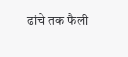ढांचे तक फैली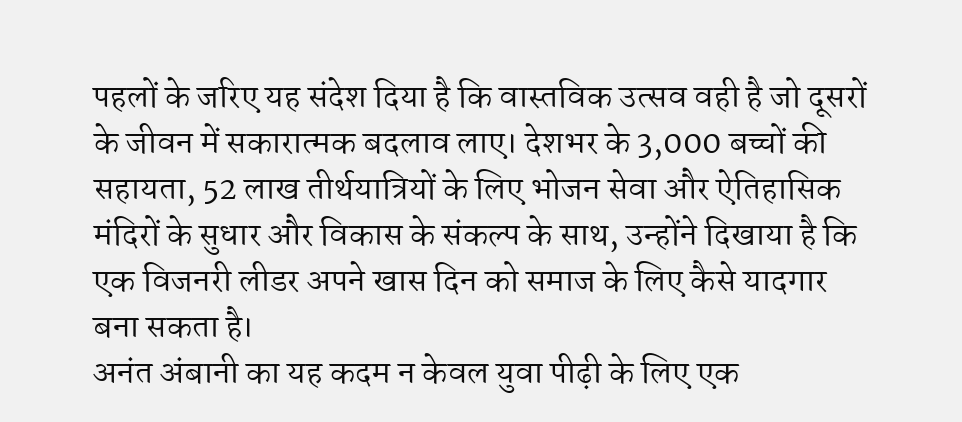पहलों के जरिए यह संदेश दिया है कि वास्तविक उत्सव वही है जो दूसरों के जीवन में सकारात्मक बदलाव लाए। देशभर के 3,000 बच्चों की सहायता, 52 लाख तीर्थयात्रियों के लिए भोजन सेवा और ऐतिहासिक मंदिरों के सुधार और विकास के संकल्प के साथ, उन्होंने दिखाया है कि एक विजनरी लीडर अपने खास दिन को समाज के लिए कैसे यादगार बना सकता है।
अनंत अंबानी का यह कदम न केवल युवा पीढ़ी के लिए एक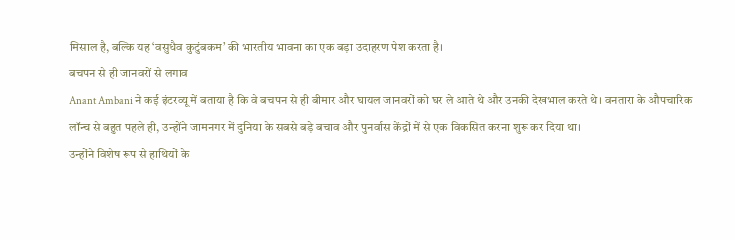मिसाल है, बल्कि यह ‘वसुधैव कुटुंबकम’ की भारतीय भावना का एक बड़ा उदाहरण पेश करता है।
बचपन से ही जानवरों से लगाव
Anant Ambani ने कई इंटरव्यू में बताया है कि वे बचपन से ही बीमार और घायल जानवरों को घर ले आते थे और उनकी देखभाल करते थे। वनतारा के औपचारिक लॉन्च से बहुत पहले ही, उन्होंने जामनगर में दुनिया के सबसे बड़े बचाव और पुनर्वास केंद्रों में से एक विकसित करना शुरू कर दिया था।
उन्होंने विशेष रूप से हाथियों के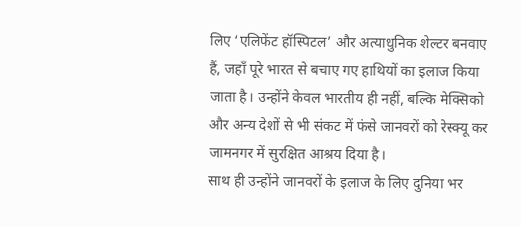लिए ‘एलिफेंट हॉस्पिटल’ और अत्याधुनिक शेल्टर बनवाए हैं, जहाँ पूरे भारत से बचाए गए हाथियों का इलाज किया जाता है। उन्होंने केवल भारतीय ही नहीं, बल्कि मेक्सिको और अन्य देशों से भी संकट में फंसे जानवरों को रेस्क्यू कर जामनगर में सुरक्षित आश्रय दिया है।
साथ ही उन्होंने जानवरों के इलाज के लिए दुनिया भर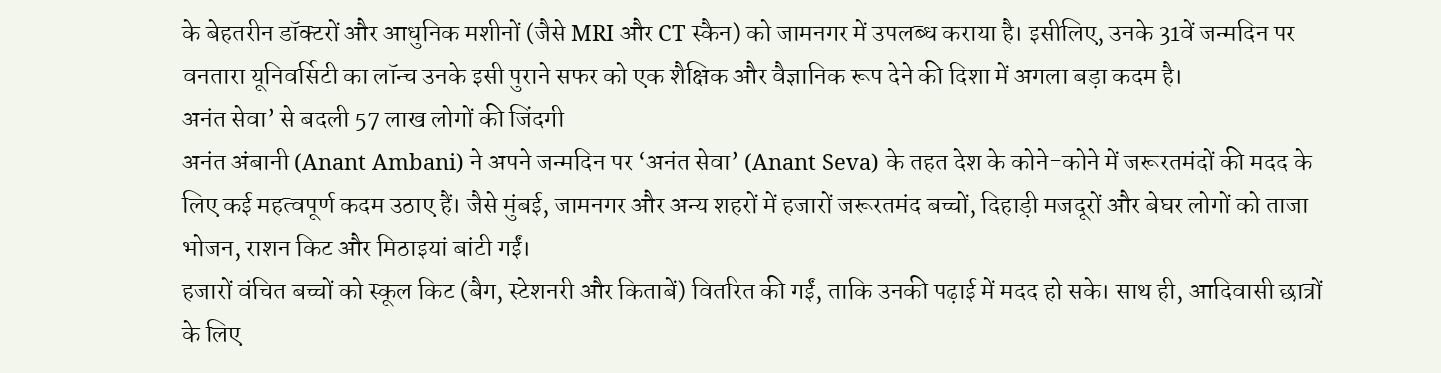के बेहतरीन डॉक्टरों और आधुनिक मशीनों (जैसे MRI और CT स्कैन) को जामनगर में उपलब्ध कराया है। इसीलिए, उनके 31वें जन्मदिन पर वनतारा यूनिवर्सिटी का लॉन्च उनके इसी पुराने सफर को एक शैक्षिक और वैज्ञानिक रूप देने की दिशा में अगला बड़ा कदम है।
अनंत सेवा’ से बदली 57 लाख लोगों की जिंदगी
अनंत अंबानी (Anant Ambani) ने अपने जन्मदिन पर ‘अनंत सेवा’ (Anant Seva) के तहत देश के कोने-कोने में जरूरतमंदों की मदद के लिए कई महत्वपूर्ण कदम उठाए हैं। जैसे मुंबई, जामनगर और अन्य शहरों में हजारों जरूरतमंद बच्चों, दिहाड़ी मजदूरों और बेघर लोगों को ताजा भोजन, राशन किट और मिठाइयां बांटी गईं।
हजारों वंचित बच्चों को स्कूल किट (बैग, स्टेशनरी और किताबें) वितरित की गईं, ताकि उनकी पढ़ाई में मदद हो सके। साथ ही, आदिवासी छात्रों के लिए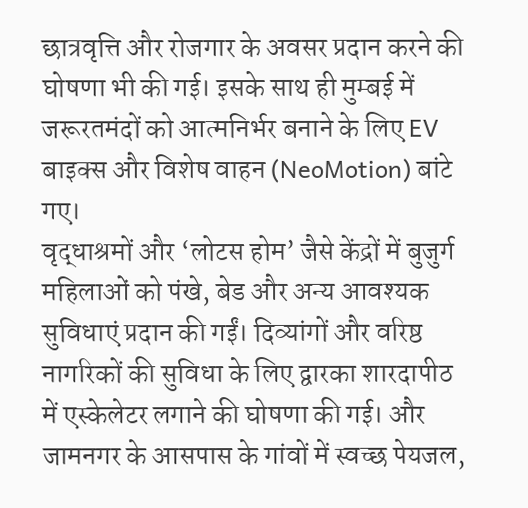छात्रवृत्ति और रोजगार के अवसर प्रदान करने की घोषणा भी की गई। इसके साथ ही मुम्बई में जरूरतमंदों को आत्मनिर्भर बनाने के लिए EV बाइक्स और विशेष वाहन (NeoMotion) बांटे गए।
वृद्धाश्रमों और ‘लोटस होम’ जैसे केंद्रों में बुजुर्ग महिलाओं को पंखे, बेड और अन्य आवश्यक सुविधाएं प्रदान की गईं। दिव्यांगों और वरिष्ठ नागरिकों की सुविधा के लिए द्वारका शारदापीठ में एस्केलेटर लगाने की घोषणा की गई। और जामनगर के आसपास के गांवों में स्वच्छ पेयजल,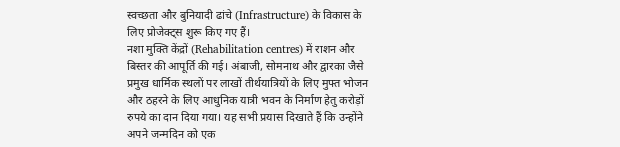स्वच्छता और बुनियादी ढांचे (Infrastructure) के विकास के लिए प्रोजेक्ट्स शुरू किए गए हैं।
नशा मुक्ति केंद्रों (Rehabilitation centres) में राशन और बिस्तर की आपूर्ति की गई। अंबाजी, सोमनाथ और द्वारका जैसे प्रमुख धार्मिक स्थलों पर लाखों तीर्थयात्रियों के लिए मुफ्त भोजन और ठहरने के लिए आधुनिक यात्री भवन के निर्माण हेतु करोड़ों रुपये का दान दिया गया। यह सभी प्रयास दिखाते हैं कि उन्होंने अपने जन्मदिन को एक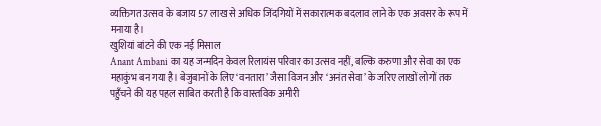व्यक्तिगत उत्सव के बजाय 57 लाख से अधिक जिंदगियों में सकारात्मक बदलाव लाने के एक अवसर के रूप में मनाया है।
खुशियां बांटने की एक नई मिसाल
Anant Ambani का यह जन्मदिन केवल रिलायंस परिवार का उत्सव नहीं, बल्कि करुणा और सेवा का एक महाकुंभ बन गया है। बेजुबानों के लिए ‘वनतारा’ जैसा विजन और ‘अनंत सेवा’ के जरिए लाखों लोगों तक पहुँचने की यह पहल साबित करती है कि वास्तविक अमीरी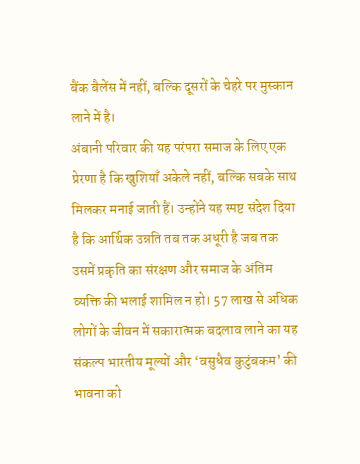बैंक बैलेंस में नहीं, बल्कि दूसरों के चेहरे पर मुस्कान लाने में है।
अंबानी परिवार की यह परंपरा समाज के लिए एक प्रेरणा है कि खुशियाँ अकेले नहीं, बल्कि सबके साथ मिलकर मनाई जाती हैं। उन्होंने यह स्पष्ट संदेश दिया है कि आर्थिक उन्नति तब तक अधूरी है जब तक उसमें प्रकृति का संरक्षण और समाज के अंतिम व्यक्ति की भलाई शामिल न हो। 57 लाख से अधिक लोगों के जीवन में सकारात्मक बदलाव लाने का यह संकल्प भारतीय मूल्यों और ‘वसुधैव कुटुंबकम’ की भावना को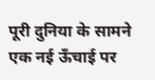पूरी दुनिया के सामने एक नई ऊँचाई पर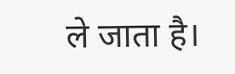ले जाता है।